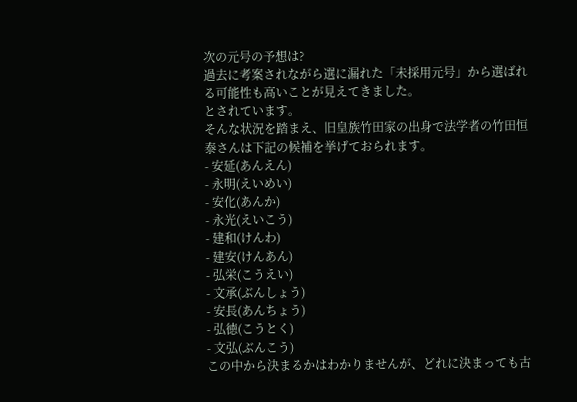次の元号の予想は?
過去に考案されながら選に漏れた「未採用元号」から選ばれる可能性も高いことが見えてきました。
とされています。
そんな状況を踏まえ、旧皇族竹田家の出身で法学者の竹田恒泰さんは下記の候補を挙げておられます。
- 安延(あんえん)
- 永明(えいめい)
- 安化(あんか)
- 永光(えいこう)
- 建和(けんわ)
- 建安(けんあん)
- 弘栄(こうえい)
- 文承(ぶんしょう)
- 安長(あんちょう)
- 弘徳(こうとく)
- 文弘(ぶんこう)
この中から決まるかはわかりませんが、どれに決まっても古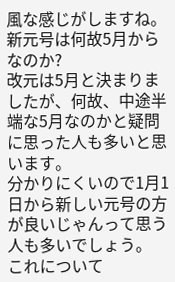風な感じがしますね。
新元号は何故5月からなのか?
改元は5月と決まりましたが、何故、中途半端な5月なのかと疑問に思った人も多いと思います。
分かりにくいので1月1日から新しい元号の方が良いじゃんって思う人も多いでしょう。
これについて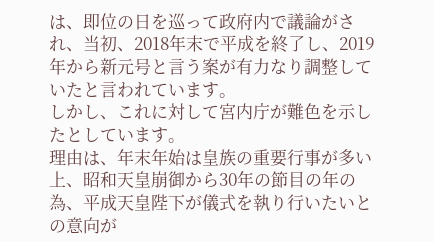は、即位の日を巡って政府内で議論がされ、当初、2018年末で平成を終了し、2019年から新元号と言う案が有力なり調整していたと言われています。
しかし、これに対して宮内庁が難色を示したとしています。
理由は、年末年始は皇族の重要行事が多い上、昭和天皇崩御から30年の節目の年の為、平成天皇陛下が儀式を執り行いたいとの意向が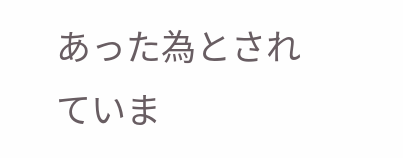あった為とされていま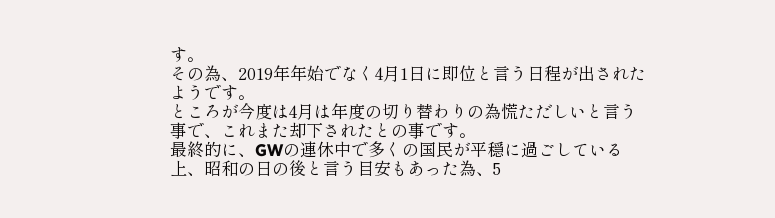す。
その為、2019年年始でなく4月1日に即位と言う日程が出されたようです。
ところが今度は4月は年度の切り替わりの為慌ただしいと言う事で、これまた却下されたとの事です。
最終的に、GWの連休中で多くの国民が平穏に過ごしている上、昭和の日の後と言う目安もあった為、5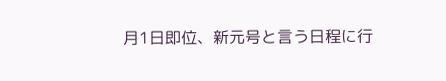月1日即位、新元号と言う日程に行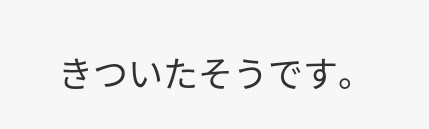きついたそうです。